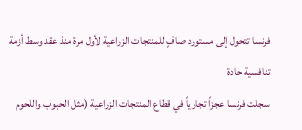فرنسا تتحول إلى مستورد صافٍ للمنتجات الزراعية لأول مرة منذ عقد وسط أزمة تنافسية حادة
سجلت فرنسا عجزاً تجارياً في قطاع المنتجات الزراعية (مثل الحبوب واللحوم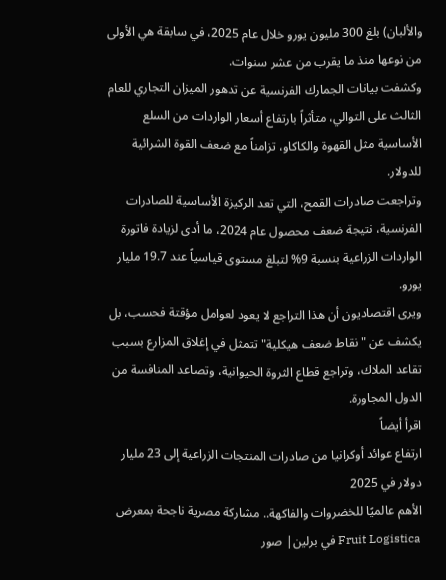والألبان) بلغ 300 مليون يورو خلال عام 2025، في سابقة هي الأولى من نوعها منذ ما يقرب من عشر سنوات.
وكشفت بيانات الجمارك الفرنسية عن تدهور الميزان التجاري للعام الثالث على التوالي، متأثراً بارتفاع أسعار الواردات من السلع الأساسية مثل القهوة والكاكاو، تزامناً مع ضعف القوة الشرائية للدولار.
وتراجعت صادرات القمح، التي تعد الركيزة الأساسية للصادرات الفرنسية، نتيجة ضعف محصول عام 2024، ما أدى لزيادة فاتورة الواردات الزراعية بنسبة 9% لتبلغ مستوى قياسياً عند 19.7 مليار يورو.
ويرى اقتصاديون أن هذا التراجع لا يعود لعوامل مؤقتة فحسب، بل يكشف عن "نقاط ضعف هيكلية" تتمثل في إغلاق المزارع بسبب تقاعد الملاك، وتراجع قطاع الثروة الحيوانية، وتصاعد المنافسة من الدول المجاورة.
اقرأ أيضاً
ارتفاع عوائد أوكرانيا من صادرات المنتجات الزراعية إلى 23 مليار دولار في 2025
الأهم عالميًا للخضروات والفاكهة.. مشاركة مصرية ناجحة بمعرض Fruit Logistica في برلين| صور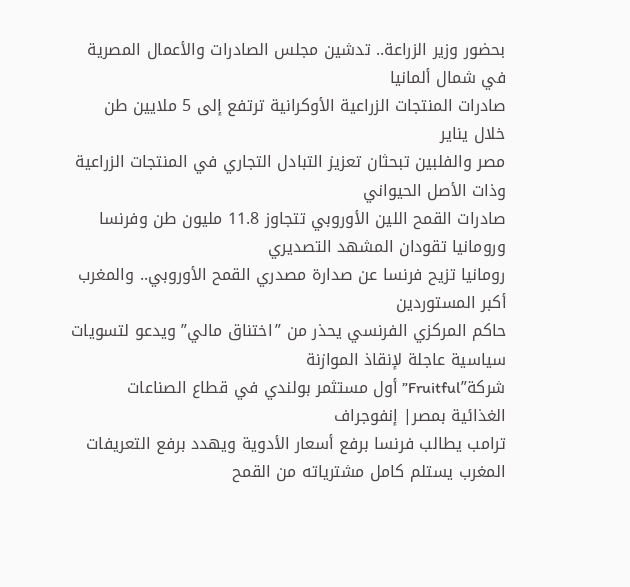بحضور وزير الزراعة.. تدشين مجلس الصادرات والأعمال المصرية في شمال ألمانيا
صادرات المنتجات الزراعية الأوكرانية ترتفع إلى 5 ملايين طن خلال يناير
مصر والفلبين تبحثان تعزيز التبادل التجاري في المنتجات الزراعية وذات الأصل الحيواني
صادرات القمح اللين الأوروبي تتجاوز 11.8 مليون طن وفرنسا ورومانيا تقودان المشهد التصديري
رومانيا تزيح فرنسا عن صدارة مصدري القمح الأوروبي.. والمغرب أكبر المستوردين
حاكم المركزي الفرنسي يحذر من ”اختناق مالي” ويدعو لتسويات سياسية عاجلة لإنقاذ الموازنة
شركة”Fruitful” أول مستثمر بولندي في قطاع الصناعات الغذائية بمصر| إنفوجراف
ترامب يطالب فرنسا برفع أسعار الأدوية ويهدد برفع التعريفات
المغرب يستلم كامل مشترياته من القمح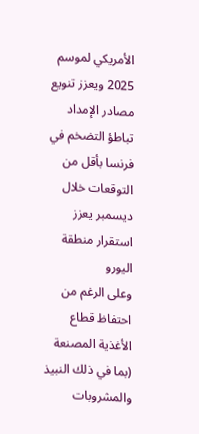الأمريكي لموسم 2025 ويعزز تنويع مصادر الإمداد
تباطؤ التضخم في فرنسا بأقل من التوقعات خلال ديسمبر يعزز استقرار منطقة اليورو
وعلى الرغم من احتفاظ قطاع الأغذية المصنعة (بما في ذلك النبيذ والمشروبات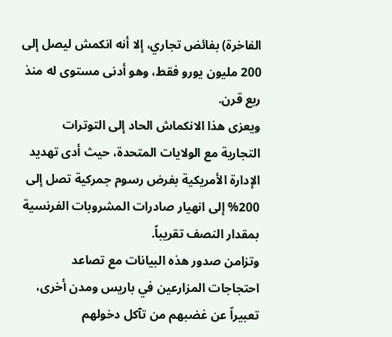الفاخرة) بفائض تجاري، إلا أنه انكمش ليصل إلى 200 مليون يورو فقط، وهو أدنى مستوى له منذ ربع قرن.
ويعزى هذا الانكماش الحاد إلى التوترات التجارية مع الولايات المتحدة، حيث أدى تهديد الإدارة الأمريكية بفرض رسوم جمركية تصل إلى 200% إلى انهيار صادرات المشروبات الفرنسية بمقدار النصف تقريباً.
وتزامن صدور هذه البيانات مع تصاعد احتجاجات المزارعين في باريس ومدن أخرى، تعبيراً عن غضبهم من تآكل دخولهم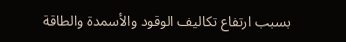بسبب ارتفاع تكاليف الوقود والأسمدة والطاقة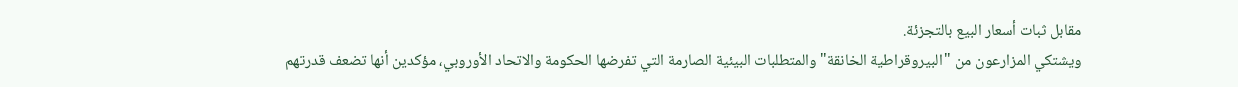مقابل ثبات أسعار البيع بالتجزئة.
ويشتكي المزارعون من "البيروقراطية الخانقة" والمتطلبات البيئية الصارمة التي تفرضها الحكومة والاتحاد الأوروبي، مؤكدين أنها تضعف قدرتهم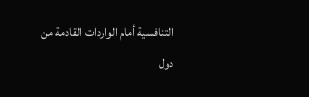التنافسية أمام الواردات القادمة من دول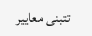تتبنى معايير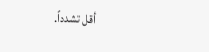أقل تشدداً.